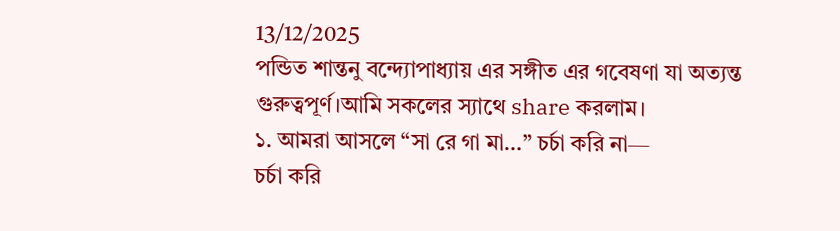13/12/2025
পন্ডিত শান্তনু বন্দ্যোপাধ্যায় এর সঙ্গীত এর গবেষণা যা অত্যন্ত গুরুত্বপূর্ণ।আমি সকলের স্যাথে share করলাম।
১. আমরা আসলে “সা রে গা মা…” চর্চা করি না—
চর্চা করি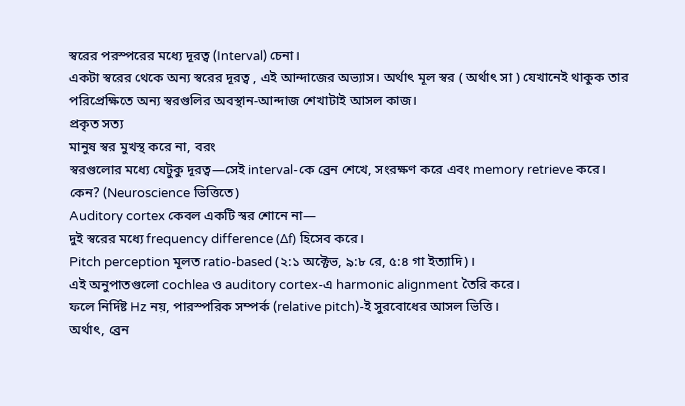স্বরের পরস্পরের মধ্যে দূরত্ব (Interval) চেনা।
একটা স্বরের থেকে অন্য স্বরের দূরত্ব , এই আন্দাজের অভ্যাস। অর্থাৎ মূল স্বর ( অর্থাৎ সা ) যেখানেই থাকুক তার পরিপ্রেক্ষিতে অন্য স্বরগুলির অবস্থান-আন্দাজ শেখাটাই আসল কাজ।
প্রকৃত সত্য
মানুষ স্বর মুখস্থ করে না, বরং
স্বরগুলোর মধ্যে যেটুকু দূরত্ব—সেই interval-কে ব্রেন শেখে, সংরক্ষণ করে এবং memory retrieve করে।
কেন? (Neuroscience ভিত্তিতে)
Auditory cortex কেবল একটি স্বর শোনে না—
দুই স্বরের মধ্যে frequency difference (Δf) হিসেব করে।
Pitch perception মূলত ratio-based (২:১ অক্টেভ, ৯:৮ রে, ৫:৪ গা ইত্যাদি)।
এই অনুপাতগুলো cochlea ও auditory cortex-এ harmonic alignment তৈরি করে।
ফলে নির্দিষ্ট Hz নয়, পারস্পরিক সম্পর্ক (relative pitch)-ই সুরবোধের আসল ভিত্তি।
অর্থাৎ, ব্রেন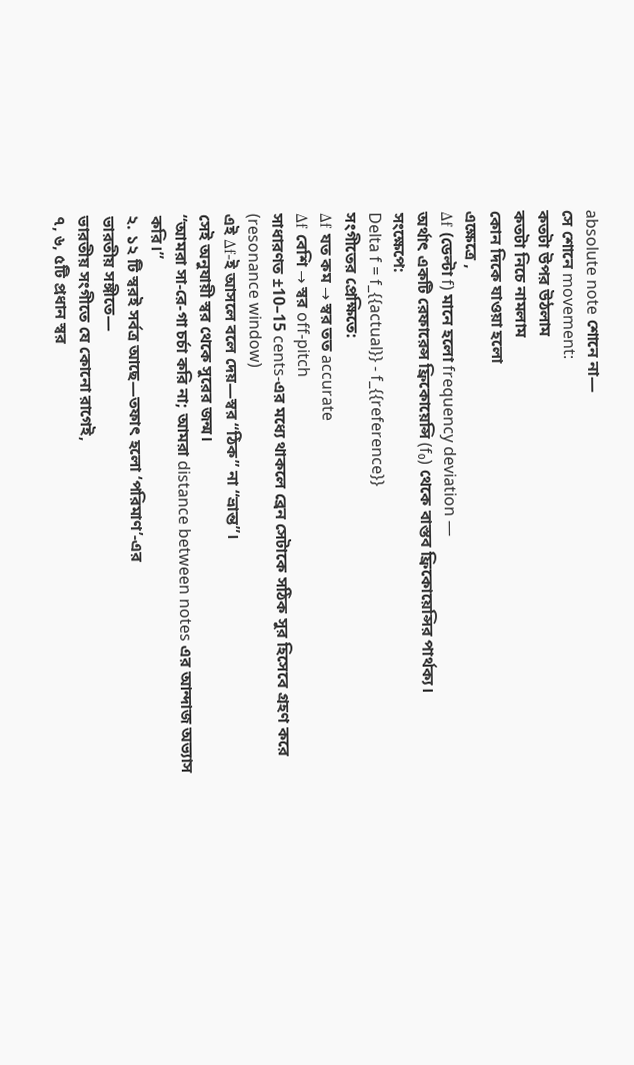absolute note শোনে না—
সে শোনে movement:
কতটা উপর উঠলাম
কতটা নিচে নামলাম
কোন দিকে যাওয়া হলো
এক্ষেত্রে ,
Δf (ডেল্টা f) মানে হলো frequency deviation —
অর্থাৎ একটি রেফারেন্স ফ্রিকোয়েন্সি (f₀) থেকে বাস্তব ফ্রিকোয়েন্সির পার্থক্য।
সংক্ষেপে:
Delta f = f_{{actual}} - f_{{reference}}
সংগীতের প্রেক্ষিতে:
Δf যত কম → স্বর তত accurate
Δf বেশি → স্বর off-pitch
সাধারণত ±10–15 cents-এর মধ্যে থাকলে ব্রেন সেটাকে সঠিক সুর হিসেবে গ্রহণ করে (resonance window)
এই Δf-ই আসলে বলে দেয়—স্বর “ঠিক” না “ভ্রান্ত”।
সেই অনুযায়ী স্বর থেকে সুরের জন্ম।
“আমরা সা-রে-গা চর্চা করি না; আমরা distance between notes এর আন্দাজ অভ্যাস করি।”
২. ১২ টি স্বরই সর্বত্র আছে—তফাৎ হলো ‘পরিমাণ’-এর
ভারতীয় সঙ্গীতে—
ভারতীয় সংগীতে যে কোনো রাগেই,
৭, ৬, ৫টি প্রধান স্বর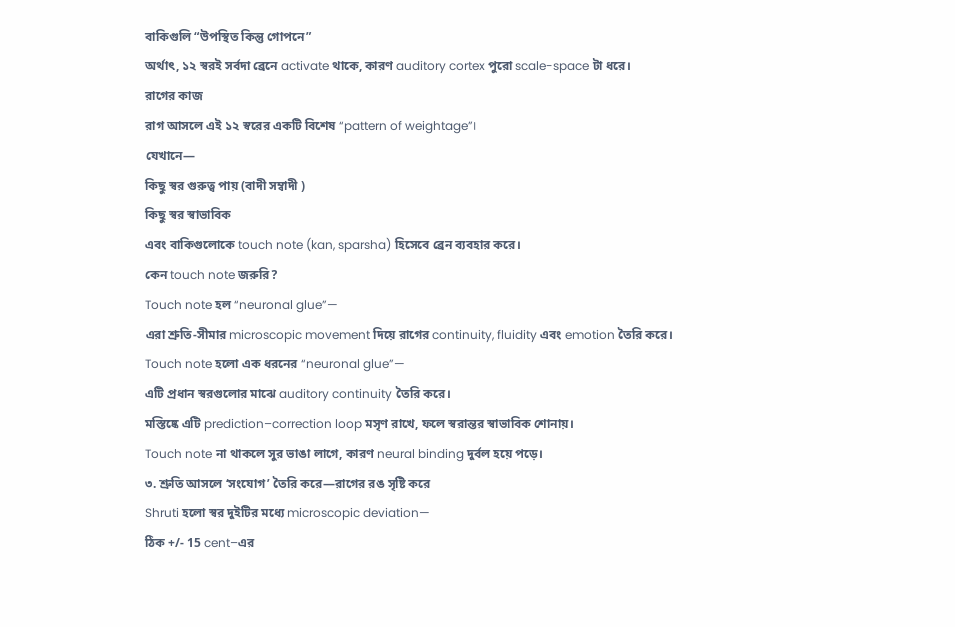বাকিগুলি “উপস্থিত কিন্তু গোপনে”
অর্থাৎ, ১২ স্বরই সর্বদা ব্রেনে activate থাকে, কারণ auditory cortex পুরো scale-space টা ধরে।
রাগের কাজ
রাগ আসলে এই ১২ স্বরের একটি বিশেষ “pattern of weightage”।
যেখানে—
কিছু স্বর গুরুত্ব পায় (বাদী সম্বাদী )
কিছু স্বর স্বাভাবিক
এবং বাকিগুলোকে touch note (kan, sparsha) হিসেবে ব্রেন ব্যবহার করে।
কেন touch note জরুরি?
Touch note হল “neuronal glue”—
এরা শ্রুতি-সীমার microscopic movement দিয়ে রাগের continuity, fluidity এবং emotion তৈরি করে।
Touch note হলো এক ধরনের “neuronal glue”—
এটি প্রধান স্বরগুলোর মাঝে auditory continuity তৈরি করে।
মস্তিষ্কে এটি prediction–correction loop মসৃণ রাখে, ফলে স্বরান্তর স্বাভাবিক শোনায়।
Touch note না থাকলে সুর ভাঙা লাগে, কারণ neural binding দুর্বল হয়ে পড়ে।
৩. শ্রুতি আসলে ‘সংযোগ’ তৈরি করে—রাগের রঙ সৃষ্টি করে
Shruti হলো স্বর দুইটির মধ্যে microscopic deviation—
ঠিক +/- 15 cent–এর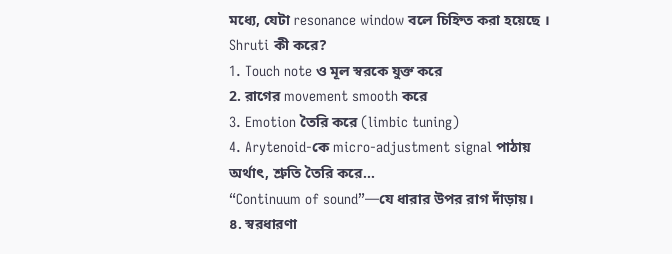মধ্যে, যেটা resonance window বলে চিহ্নিত করা হয়েছে ।
Shruti কী করে?
1. Touch note ও মূল স্বরকে যুক্ত করে
2. রাগের movement smooth করে
3. Emotion তৈরি করে (limbic tuning)
4. Arytenoid-কে micro-adjustment signal পাঠায়
অর্থাৎ, শ্রুতি তৈরি করে…
“Continuum of sound”—যে ধারার উপর রাগ দাঁড়ায়।
৪. স্বরধারণা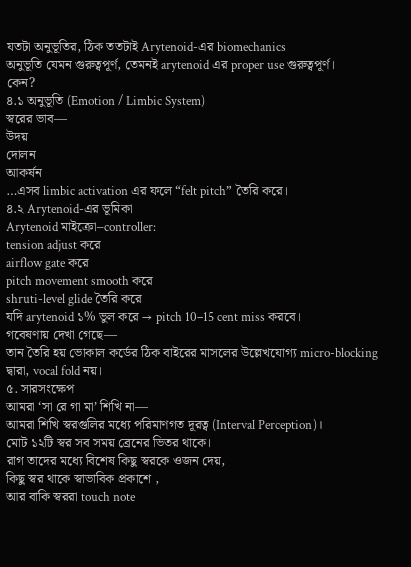যতটা অনুভূতির, ঠিক ততটাই Arytenoid-এর biomechanics
অনুভূতি যেমন গুরুত্বপূর্ণ, তেমনই arytenoid এর proper use গুরুত্বপূর্ণ।
কেন?
৪.১ অনুভূতি (Emotion / Limbic System)
স্বরের ভাব—
উদয়
দোলন
আকর্ষন
…এসব limbic activation এর ফলে “felt pitch” তৈরি করে।
৪.২ Arytenoid-এর ভূমিকা
Arytenoid মাইক্রো–controller:
tension adjust করে
airflow gate করে
pitch movement smooth করে
shruti-level glide তৈরি করে
যদি arytenoid ১% ভুল করে → pitch 10–15 cent miss করবে।
গবেষণায় দেখা গেছে—
তান তৈরি হয় ভোকাল কর্ডের ঠিক বাইরের মাসলের উল্লেখযোগ্য micro-blocking দ্বারা, vocal fold নয়।
৫. সারসংক্ষেপ
আমরা ‘সা রে গা মা’ শিখি না—
আমরা শিখি স্বরগুলির মধ্যে পরিমাণগত দূরত্ব (Interval Perception)।
মোট ১২টি স্বর সব সময় ব্রেনের ভিতর থাকে।
রাগ তাদের মধ্যে বিশেষ কিছু স্বরকে ওজন দেয়,
কিছু স্বর থাকে স্বাভাবিক প্রকাশে ,
আর বাকি স্বররা touch note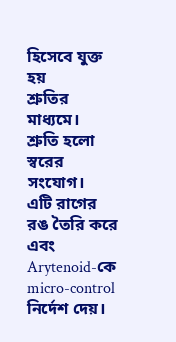হিসেবে যুক্ত হয়
শ্রুতির মাধ্যমে।
শ্রুতি হলো স্বরের সংযোগ।
এটি রাগের রঙ তৈরি করে
এবং Arytenoid-কে micro-control নির্দেশ দেয়।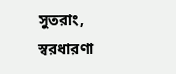সুতরাং, স্বরধারণা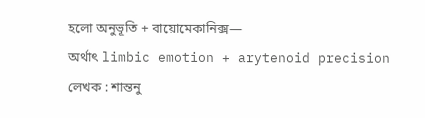হলো অনুভূতি + বায়োমেকানিক্স—
অর্থাৎ limbic emotion + arytenoid precision
লেখক : শান্তনু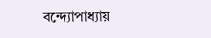বন্দ্যোপাধ্যায়